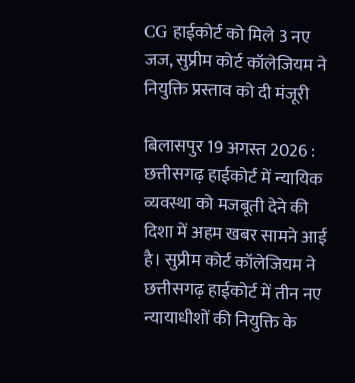CG हाईकोर्ट को मिले 3 नए जज, सुप्रीम कोर्ट कॉलेजियम ने नियुक्ति प्रस्ताव को दी मंजूरी

बिलासपुर 19 अगस्त 2026 :  छत्तीसगढ़ हाईकोर्ट में न्यायिक व्यवस्था को मजबूती देने की दिशा में अहम खबर सामने आई है। सुप्रीम कोर्ट कॉलेजियम ने छत्तीसगढ़ हाईकोर्ट में तीन नए न्यायाधीशों की नियुक्ति के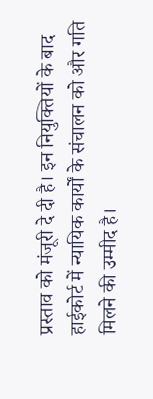प्रस्ताव को मंजूरी दे दी है। इन नियुक्तियों के बाद हाईकोर्ट में न्यायिक कार्यों के संचालन को और गति मिलने की उम्मीद है।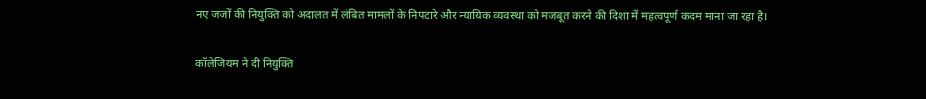नए जजों की नियुक्ति को अदालत में लंबित मामलों के निपटारे और न्यायिक व्यवस्था को मजबूत करने की दिशा में महत्वपूर्ण कदम माना जा रहा है।

कॉलेजियम ने दी नियुक्ति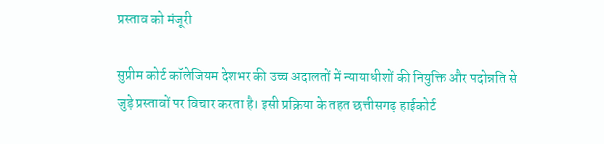प्रस्ताव को मंजूरी

सुप्रीम कोर्ट कॉलेजियम देशभर की उच्च अदालतों में न्यायाधीशों की नियुक्ति और पदोन्नति से जुड़े प्रस्तावों पर विचार करता है। इसी प्रक्रिया के तहत छत्तीसगढ़ हाईकोर्ट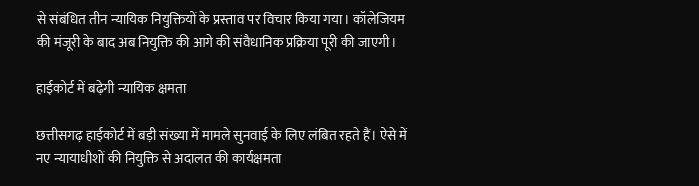से संबंधित तीन न्यायिक नियुक्तियों के प्रस्ताव पर विचार किया गया। कॉलेजियम की मंजूरी के बाद अब नियुक्ति की आगे की संवैधानिक प्रक्रिया पूरी की जाएगी।

हाईकोर्ट में बढ़ेगी न्यायिक क्षमता

छत्तीसगढ़ हाईकोर्ट में बड़ी संख्या में मामले सुनवाई के लिए लंबित रहते हैं। ऐसे में नए न्यायाधीशों की नियुक्ति से अदालत की कार्यक्षमता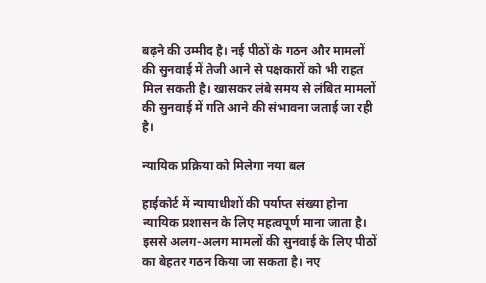बढ़ने की उम्मीद है। नई पीठों के गठन और मामलों की सुनवाई में तेजी आने से पक्षकारों को भी राहत मिल सकती है। खासकर लंबे समय से लंबित मामलों की सुनवाई में गति आने की संभावना जताई जा रही है।

न्यायिक प्रक्रिया को मिलेगा नया बल

हाईकोर्ट में न्यायाधीशों की पर्याप्त संख्या होना न्यायिक प्रशासन के लिए महत्वपूर्ण माना जाता है। इससे अलग-अलग मामलों की सुनवाई के लिए पीठों का बेहतर गठन किया जा सकता है। नए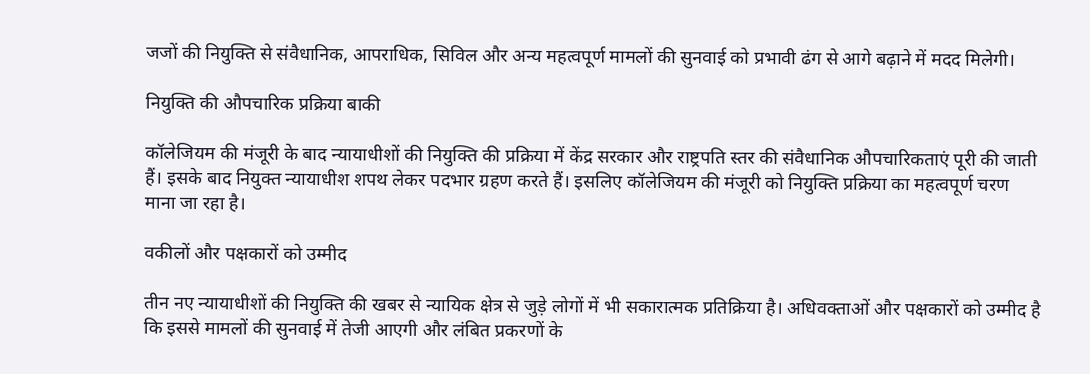जजों की नियुक्ति से संवैधानिक, आपराधिक, सिविल और अन्य महत्वपूर्ण मामलों की सुनवाई को प्रभावी ढंग से आगे बढ़ाने में मदद मिलेगी।

नियुक्ति की औपचारिक प्रक्रिया बाकी

कॉलेजियम की मंजूरी के बाद न्यायाधीशों की नियुक्ति की प्रक्रिया में केंद्र सरकार और राष्ट्रपति स्तर की संवैधानिक औपचारिकताएं पूरी की जाती हैं। इसके बाद नियुक्त न्यायाधीश शपथ लेकर पदभार ग्रहण करते हैं। इसलिए कॉलेजियम की मंजूरी को नियुक्ति प्रक्रिया का महत्वपूर्ण चरण माना जा रहा है।

वकीलों और पक्षकारों को उम्मीद

तीन नए न्यायाधीशों की नियुक्ति की खबर से न्यायिक क्षेत्र से जुड़े लोगों में भी सकारात्मक प्रतिक्रिया है। अधिवक्ताओं और पक्षकारों को उम्मीद है कि इससे मामलों की सुनवाई में तेजी आएगी और लंबित प्रकरणों के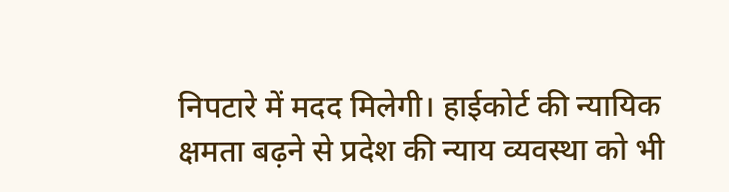निपटारे में मदद मिलेगी। हाईकोर्ट की न्यायिक क्षमता बढ़ने से प्रदेश की न्याय व्यवस्था को भी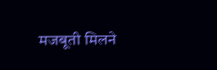मजबूती मिलने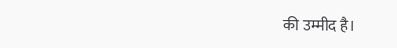की उम्मीद है।